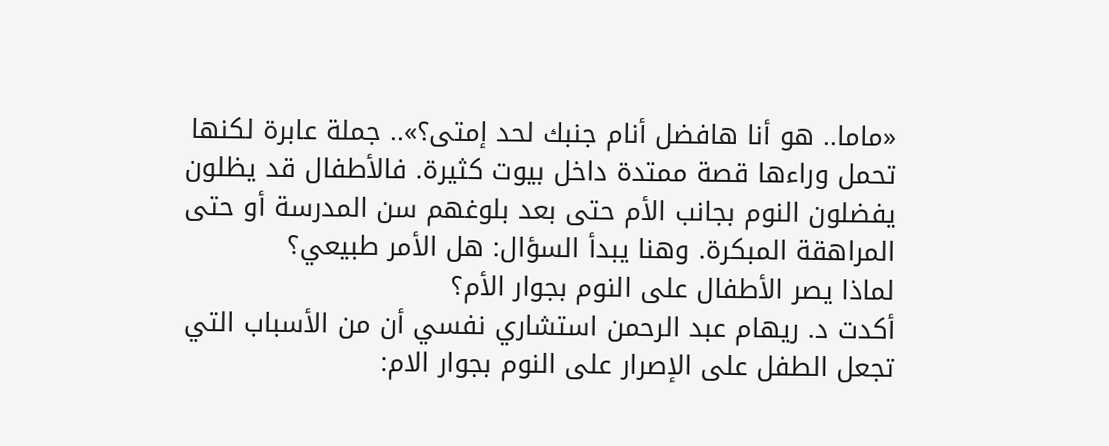«ماما.. هو أنا هافضل أنام جنبك لحد إمتى؟».. جملة عابرة لكنها تحمل وراءها قصة ممتدة داخل بيوت كثيرة. فالأطفال قد يظلون يفضلون النوم بجانب الأم حتى بعد بلوغهم سن المدرسة أو حتى المراهقة المبكرة. وهنا يبدأ السؤال: هل الأمر طبيعي؟
لماذا يصر الأطفال على النوم بجوار الأم؟
أكدت د. ريهام عبد الرحمن استشاري نفسي أن من الأسباب التي تجعل الطفل على الإصرار على النوم بجوار الام: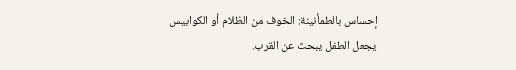إحساس بالطمأنينة: الخوف من الظلام أو الكوابيس يجعل الطفل يبحث عن القرب.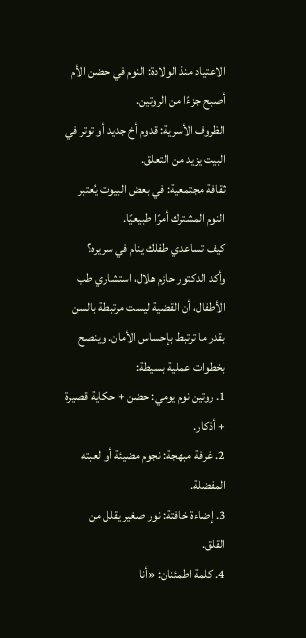الاعتياد منذ الولادة: النوم في حضن الأم أصبح جزءًا من الروتين.
الظروف الأسرية: قدوم أخ جديد أو توتر في البيت يزيد من التعلق.
ثقافة مجتمعية: في بعض البيوت يُعتبر النوم المشترك أمرًا طبيعيًا.
كيف تساعدي طفلك ينام في سريره؟
وأكد الدكتور حازم هلال، استشاري طب الأطفال، أن القضية ليست مرتبطة بالسن بقدر ما ترتبط بإحساس الأمان. وينصح بخطوات عملية بسيطة:
1. روتين نوم يومي: حضن + حكاية قصيرة + أذكار.
2. غرفة مبهجة: نجوم مضيئة أو لعبته المفضلة.
3. إضاءة خافتة: نور صغير يقلل من القلق.
4. كلمة اطمئنان: «أنا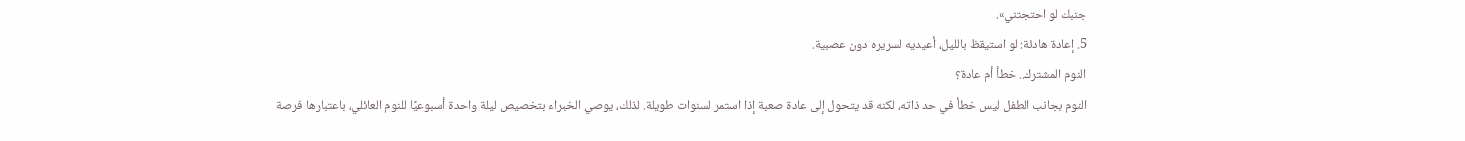جنبك لو احتجتني».
5. إعادة هادئة: لو استيقظ بالليل، أعيديه لسريره دون عصبية.
النوم المشترك.. خطأ أم عادة؟
النوم بجانب الطفل ليس خطأ في حد ذاته، لكنه قد يتحول إلى عادة صعبة إذا استمر لسنوات طويلة. لذلك، يوصي الخبراء بتخصيص ليلة واحدة أسبوعيًا للنوم العائلي، باعتبارها فرصة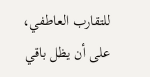للتقارب العاطفي، على أن يظل باقي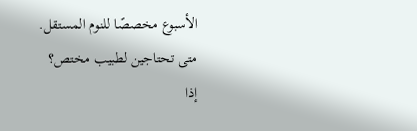الأسبوع مخصصًا للنوم المستقل.
متى تحتاجين لطبيب مختص؟
إذا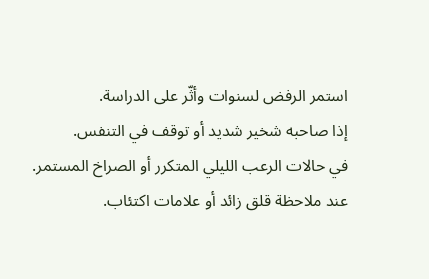استمر الرفض لسنوات وأثّر على الدراسة.
إذا صاحبه شخير شديد أو توقف في التنفس.
في حالات الرعب الليلي المتكرر أو الصراخ المستمر.
عند ملاحظة قلق زائد أو علامات اكتئاب.